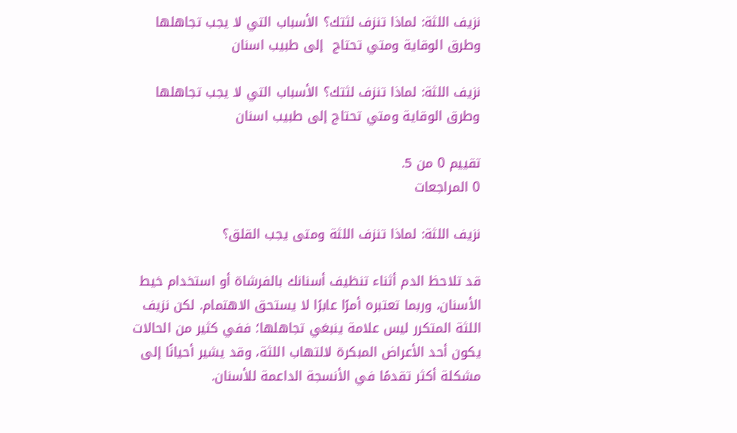نزيف اللثة: لماذا تنزف لثتك؟ الأسباب التي لا يجب تجاهلها وطرق الوقاية ومتي تحتاج  إلى طبيب اسنان

نزيف اللثة: لماذا تنزف لثتك؟ الأسباب التي لا يجب تجاهلها وطرق الوقاية ومتي تحتاج إلى طبيب اسنان

تقييم 0 من 5.
0 المراجعات

نزيف اللثة: لماذا تنزف اللثة ومتى يجب القلق؟

قد تلاحظ الدم أثناء تنظيف أسنانك بالفرشاة أو استخدام خيط الأسنان، وربما تعتبره أمرًا عابرًا لا يستحق الاهتمام. لكن نزيف اللثة المتكرر ليس علامة ينبغي تجاهلها؛ ففي كثير من الحالات يكون أحد الأعراض المبكرة لالتهاب اللثة، وقد يشير أحيانًا إلى مشكلة أكثر تقدمًا في الأنسجة الداعمة للأسنان.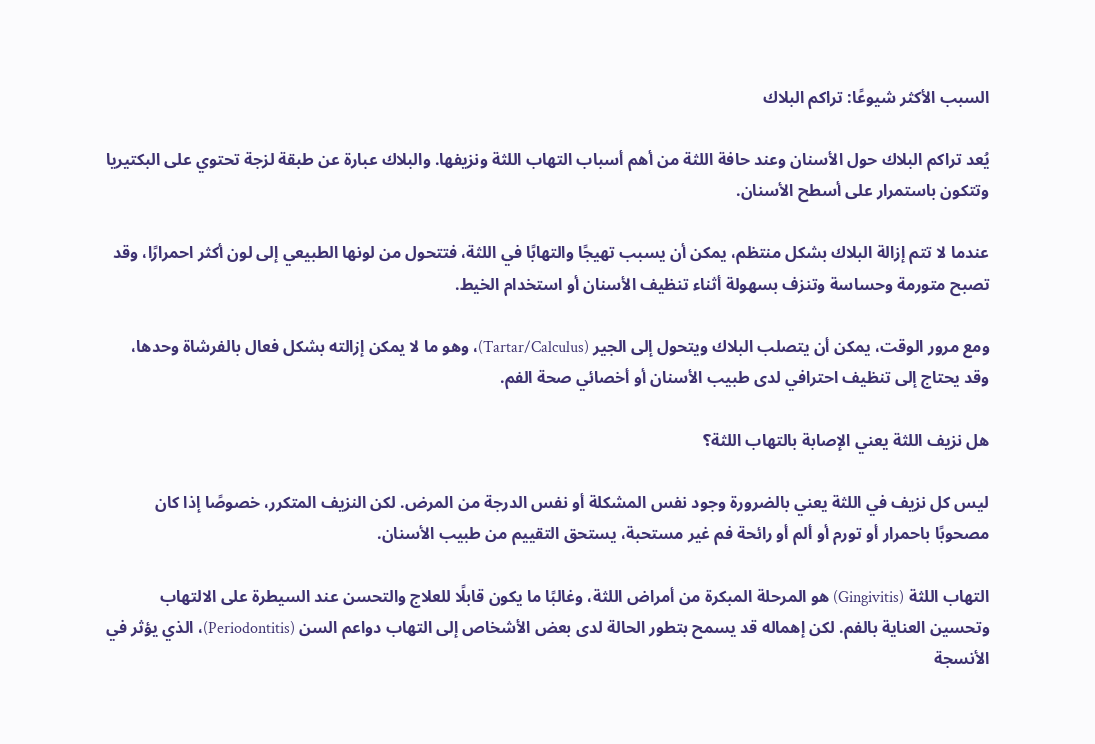السبب الأكثر شيوعًا: تراكم البلاك

يُعد تراكم البلاك حول الأسنان وعند حافة اللثة من أهم أسباب التهاب اللثة ونزيفها. والبلاك عبارة عن طبقة لزجة تحتوي على البكتيريا وتتكون باستمرار على أسطح الأسنان.

عندما لا تتم إزالة البلاك بشكل منتظم، يمكن أن يسبب تهيجًا والتهابًا في اللثة، فتتحول من لونها الطبيعي إلى لون أكثر احمرارًا، وقد تصبح متورمة وحساسة وتنزف بسهولة أثناء تنظيف الأسنان أو استخدام الخيط.

ومع مرور الوقت، يمكن أن يتصلب البلاك ويتحول إلى الجير (Tartar/Calculus)، وهو ما لا يمكن إزالته بشكل فعال بالفرشاة وحدها، وقد يحتاج إلى تنظيف احترافي لدى طبيب الأسنان أو أخصائي صحة الفم.

هل نزيف اللثة يعني الإصابة بالتهاب اللثة؟

ليس كل نزيف في اللثة يعني بالضرورة وجود نفس المشكلة أو نفس الدرجة من المرض. لكن النزيف المتكرر، خصوصًا إذا كان مصحوبًا باحمرار أو تورم أو ألم أو رائحة فم غير مستحبة، يستحق التقييم من طبيب الأسنان.

التهاب اللثة (Gingivitis) هو المرحلة المبكرة من أمراض اللثة، وغالبًا ما يكون قابلًا للعلاج والتحسن عند السيطرة على الالتهاب وتحسين العناية بالفم. لكن إهماله قد يسمح بتطور الحالة لدى بعض الأشخاص إلى التهاب دواعم السن (Periodontitis)، الذي يؤثر في الأنسجة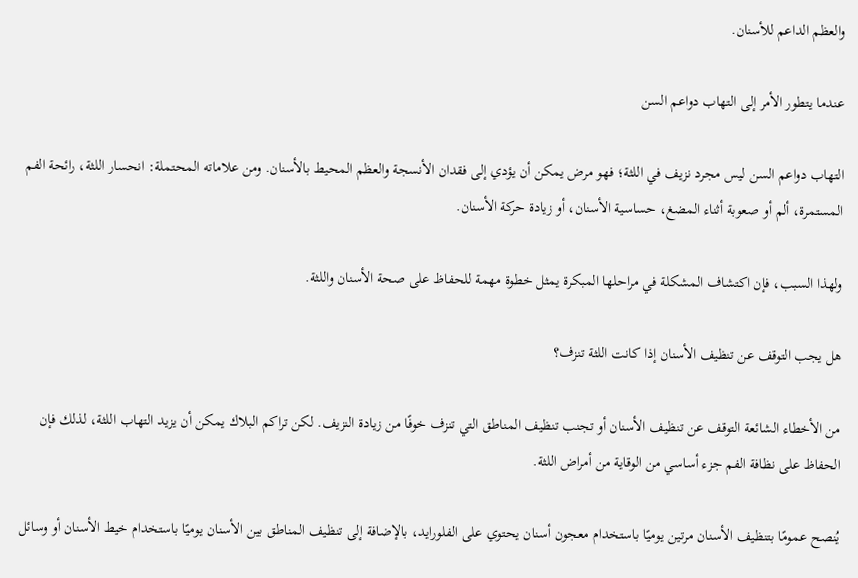والعظم الداعم للأسنان.

عندما يتطور الأمر إلى التهاب دواعم السن

التهاب دواعم السن ليس مجرد نزيف في اللثة؛ فهو مرض يمكن أن يؤدي إلى فقدان الأنسجة والعظم المحيط بالأسنان. ومن علاماته المحتملة: انحسار اللثة، رائحة الفم المستمرة، ألم أو صعوبة أثناء المضغ، حساسية الأسنان، أو زيادة حركة الأسنان.

ولهذا السبب، فإن اكتشاف المشكلة في مراحلها المبكرة يمثل خطوة مهمة للحفاظ على صحة الأسنان واللثة.

هل يجب التوقف عن تنظيف الأسنان إذا كانت اللثة تنزف؟

من الأخطاء الشائعة التوقف عن تنظيف الأسنان أو تجنب تنظيف المناطق التي تنزف خوفًا من زيادة النزيف. لكن تراكم البلاك يمكن أن يزيد التهاب اللثة، لذلك فإن الحفاظ على نظافة الفم جزء أساسي من الوقاية من أمراض اللثة.

يُنصح عمومًا بتنظيف الأسنان مرتين يوميًا باستخدام معجون أسنان يحتوي على الفلورايد، بالإضافة إلى تنظيف المناطق بين الأسنان يوميًا باستخدام خيط الأسنان أو وسائل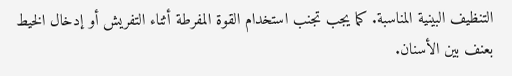التنظيف البينية المناسبة. كما يجب تجنب استخدام القوة المفرطة أثناء التفريش أو إدخال الخيط بعنف بين الأسنان.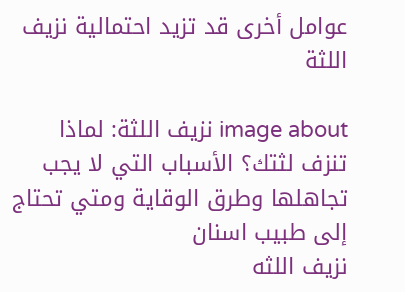عوامل أخرى قد تزيد احتمالية نزيف اللثة

image about نزيف اللثة: لماذا تنزف لثتك؟ الأسباب التي لا يجب تجاهلها وطرق الوقاية ومتي تحتاج  إلى طبيب اسنان
نزيف اللثه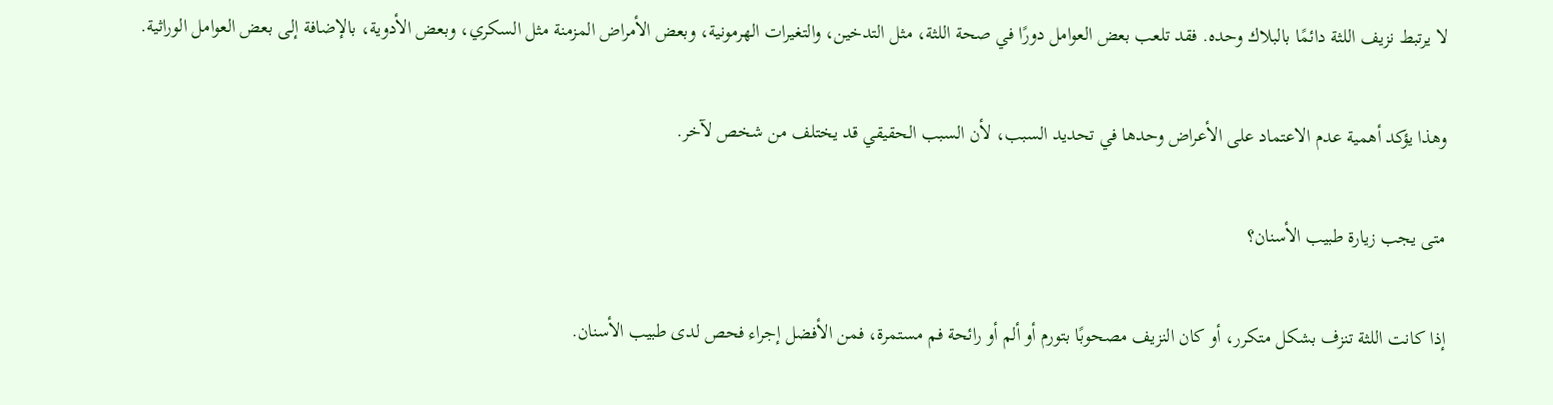لا يرتبط نزيف اللثة دائمًا بالبلاك وحده. فقد تلعب بعض العوامل دورًا في صحة اللثة، مثل التدخين، والتغيرات الهرمونية، وبعض الأمراض المزمنة مثل السكري، وبعض الأدوية، بالإضافة إلى بعض العوامل الوراثية.

وهذا يؤكد أهمية عدم الاعتماد على الأعراض وحدها في تحديد السبب، لأن السبب الحقيقي قد يختلف من شخص لآخر.

متى يجب زيارة طبيب الأسنان؟

إذا كانت اللثة تنزف بشكل متكرر، أو كان النزيف مصحوبًا بتورم أو ألم أو رائحة فم مستمرة، فمن الأفضل إجراء فحص لدى طبيب الأسنان.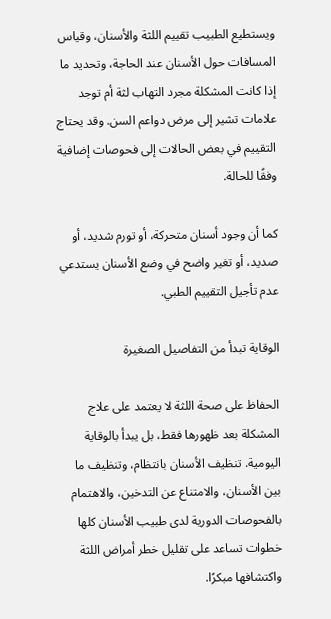ويستطيع الطبيب تقييم اللثة والأسنان، وقياس المسافات حول الأسنان عند الحاجة، وتحديد ما إذا كانت المشكلة مجرد التهاب لثة أم توجد علامات تشير إلى مرض دواعم السن. وقد يحتاج التقييم في بعض الحالات إلى فحوصات إضافية وفقًا للحالة.

كما أن وجود أسنان متحركة، أو تورم شديد، أو صديد، أو تغير واضح في وضع الأسنان يستدعي عدم تأجيل التقييم الطبي.

الوقاية تبدأ من التفاصيل الصغيرة

الحفاظ على صحة اللثة لا يعتمد على علاج المشكلة بعد ظهورها فقط، بل يبدأ بالوقاية اليومية. تنظيف الأسنان بانتظام، وتنظيف ما بين الأسنان، والامتناع عن التدخين، والاهتمام بالفحوصات الدورية لدى طبيب الأسنان كلها خطوات تساعد على تقليل خطر أمراض اللثة واكتشافها مبكرًا.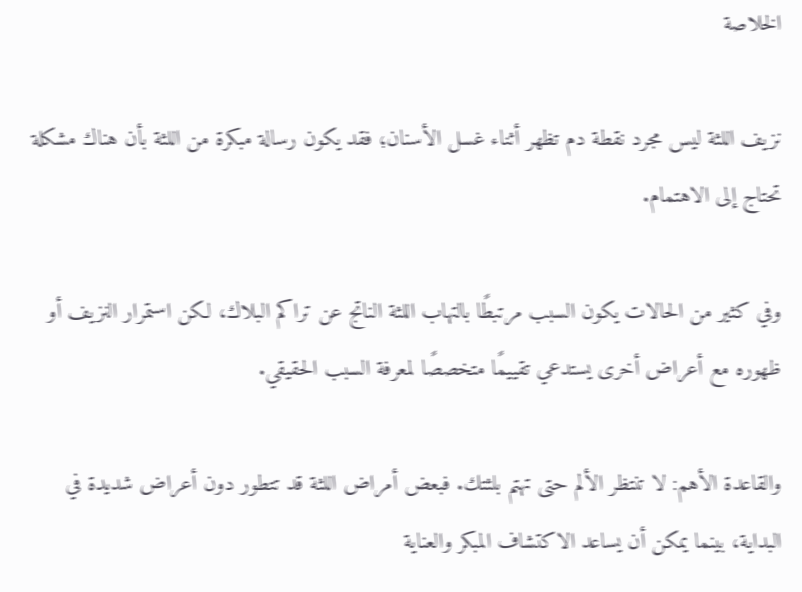الخلاصة

نزيف اللثة ليس مجرد نقطة دم تظهر أثناء غسل الأسنان؛ فقد يكون رسالة مبكرة من اللثة بأن هناك مشكلة تحتاج إلى الاهتمام.

وفي كثير من الحالات يكون السبب مرتبطًا بالتهاب اللثة الناتج عن تراكم البلاك، لكن استمرار النزيف أو ظهوره مع أعراض أخرى يستدعي تقييمًا متخصصًا لمعرفة السبب الحقيقي.

والقاعدة الأهم: لا تنتظر الألم حتى تهتم بلثتك. فبعض أمراض اللثة قد تتطور دون أعراض شديدة في البداية، بينما يمكن أن يساعد الاكتشاف المبكر والعناية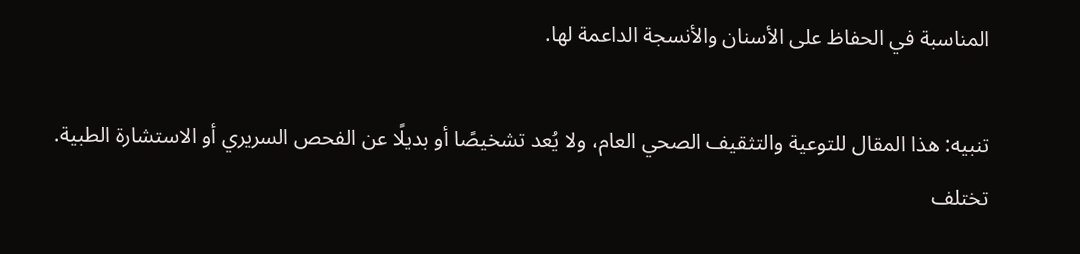المناسبة في الحفاظ على الأسنان والأنسجة الداعمة لها.

تنبيه: هذا المقال للتوعية والتثقيف الصحي العام، ولا يُعد تشخيصًا أو بديلًا عن الفحص السريري أو الاستشارة الطبية. تختلف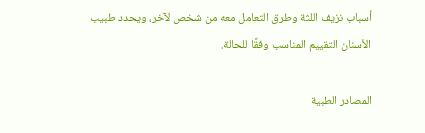أسباب نزيف اللثة وطرق التعامل معه من شخص لآخر، ويحدد طبيب الأسنان التقييم المناسب وفقًا للحالة.

المصادر الطبية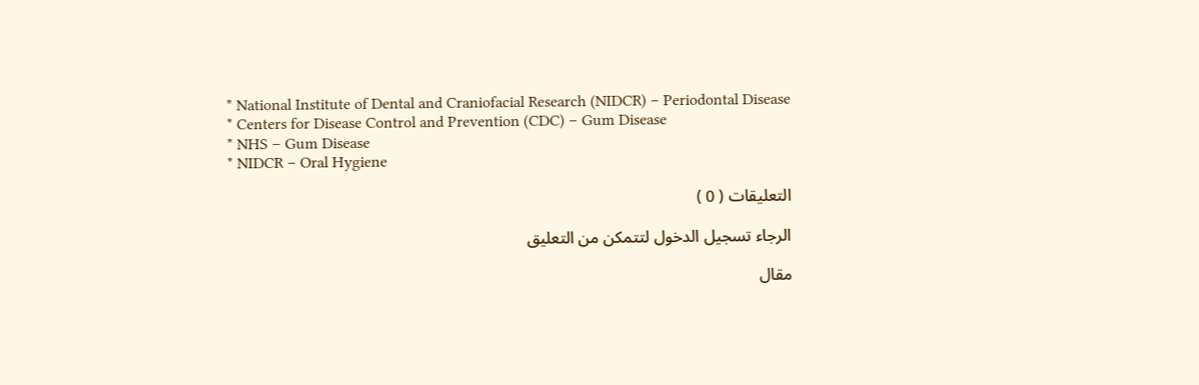* National Institute of Dental and Craniofacial Research (NIDCR) – Periodontal Disease
* Centers for Disease Control and Prevention (CDC) – Gum Disease
* NHS – Gum Disease
* NIDCR – Oral Hygiene

التعليقات ( 0 )

الرجاء تسجيل الدخول لتتمكن من التعليق

مقال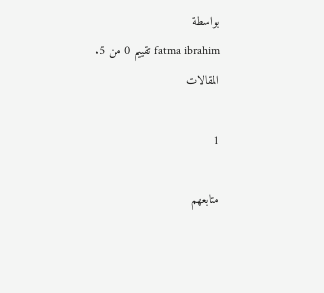بواسطة
fatma ibrahim تقييم 0 من 5.
المقالات

1

متابعهم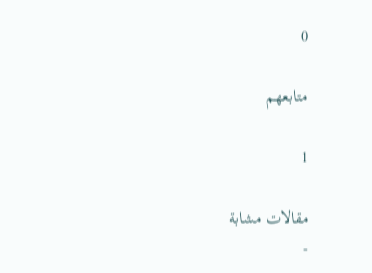0

متابعهم

1

مقالات مشابة
-